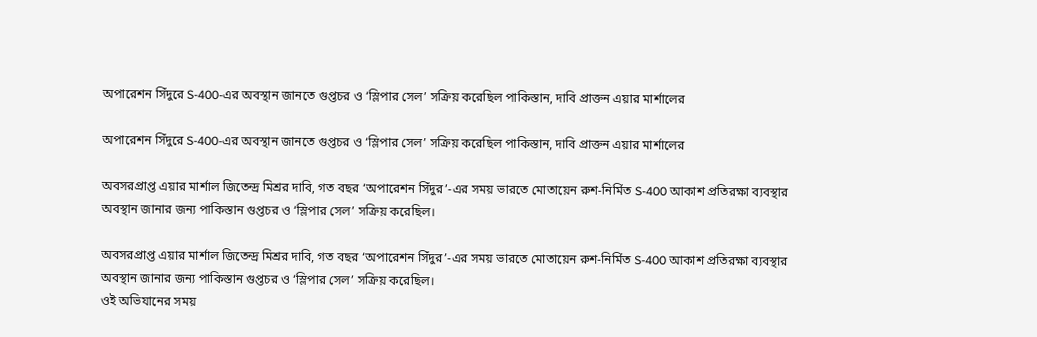অপারেশন সিঁদুরে S-400-এর অবস্থান জানতে গুপ্তচর ও ‘স্লিপার সেল’ সক্রিয় করেছিল পাকিস্তান, দাবি প্রাক্তন এয়ার মার্শালের

অপারেশন সিঁদুরে S-400-এর অবস্থান জানতে গুপ্তচর ও ‘স্লিপার সেল’ সক্রিয় করেছিল পাকিস্তান, দাবি প্রাক্তন এয়ার মার্শালের

অবসরপ্রাপ্ত এয়ার মার্শাল জিতেন্দ্র মিশ্রর দাবি, গত বছর ‘অপারেশন সিঁদুর’-এর সময় ভারতে মোতায়েন রুশ-নির্মিত S-400 আকাশ প্রতিরক্ষা ব্যবস্থার অবস্থান জানার জন্য পাকিস্তান গুপ্তচর ও ‘স্লিপার সেল’ সক্রিয় করেছিল।

অবসরপ্রাপ্ত এয়ার মার্শাল জিতেন্দ্র মিশ্রর দাবি, গত বছর ‘অপারেশন সিঁদুর’-এর সময় ভারতে মোতায়েন রুশ-নির্মিত S-400 আকাশ প্রতিরক্ষা ব্যবস্থার অবস্থান জানার জন্য পাকিস্তান গুপ্তচর ও ‘স্লিপার সেল’ সক্রিয় করেছিল।
ওই অভিযানের সময়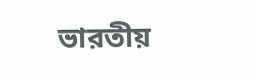ভারতীয়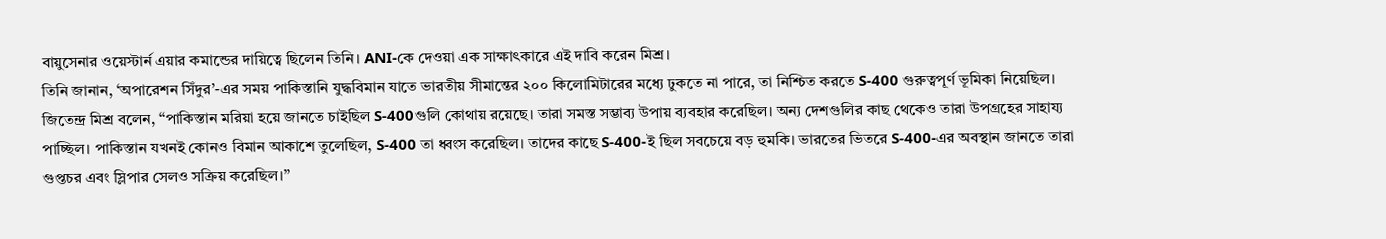বায়ুসেনার ওয়েস্টার্ন এয়ার কমান্ডের দায়িত্বে ছিলেন তিনি। ANI-কে দেওয়া এক সাক্ষাৎকারে এই দাবি করেন মিশ্র।
তিনি জানান, ‘অপারেশন সিঁদুর’-এর সময় পাকিস্তানি যুদ্ধবিমান যাতে ভারতীয় সীমান্তের ২০০ কিলোমিটারের মধ্যে ঢুকতে না পারে, তা নিশ্চিত করতে S-400 গুরুত্বপূর্ণ ভূমিকা নিয়েছিল।
জিতেন্দ্র মিশ্র বলেন, ‘‘পাকিস্তান মরিয়া হয়ে জানতে চাইছিল S-400গুলি কোথায় রয়েছে। তারা সমস্ত সম্ভাব্য উপায় ব্যবহার করেছিল। অন্য দেশগুলির কাছ থেকেও তারা উপগ্রহের সাহায্য পাচ্ছিল। পাকিস্তান যখনই কোনও বিমান আকাশে তুলেছিল, S-400 তা ধ্বংস করেছিল। তাদের কাছে S-400-ই ছিল সবচেয়ে বড় হুমকি। ভারতের ভিতরে S-400-এর অবস্থান জানতে তারা গুপ্তচর এবং স্লিপার সেলও সক্রিয় করেছিল।’’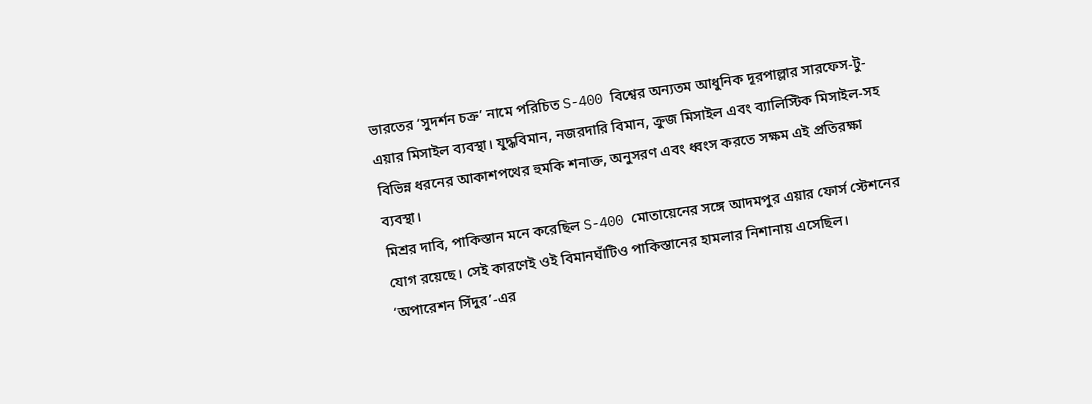ভারতের ‘সুদর্শন চক্র’ নামে পরিচিত S-400 বিশ্বের অন্যতম আধুনিক দূরপাল্লার সারফেস-টু-এয়ার মিসাইল ব্যবস্থা। যুদ্ধবিমান, নজরদারি বিমান, ক্রুজ মিসাইল এবং ব্যালিস্টিক মিসাইল-সহ বিভিন্ন ধরনের আকাশপথের হুমকি শনাক্ত, অনুসরণ এবং ধ্বংস করতে সক্ষম এই প্রতিরক্ষা ব্যবস্থা।
মিশ্রর দাবি, পাকিস্তান মনে করেছিল S-400 মোতায়েনের সঙ্গে আদমপুর এয়ার ফোর্স স্টেশনের যোগ রয়েছে। সেই কারণেই ওই বিমানঘাঁটিও পাকিস্তানের হামলার নিশানায় এসেছিল।
‘অপারেশন সিঁদুর’-এর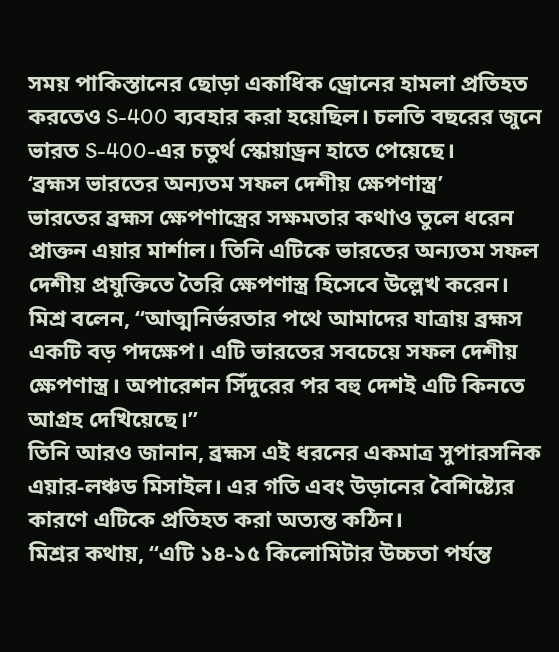সময় পাকিস্তানের ছোড়া একাধিক ড্রোনের হামলা প্রতিহত করতেও S-400 ব্যবহার করা হয়েছিল। চলতি বছরের জুনে ভারত S-400-এর চতুর্থ স্কোয়াড্রন হাতে পেয়েছে।
‘ব্রহ্মস ভারতের অন্যতম সফল দেশীয় ক্ষেপণাস্ত্র’
ভারতের ব্রহ্মস ক্ষেপণাস্ত্রের সক্ষমতার কথাও তুলে ধরেন প্রাক্তন এয়ার মার্শাল। তিনি এটিকে ভারতের অন্যতম সফল দেশীয় প্রযুক্তিতে তৈরি ক্ষেপণাস্ত্র হিসেবে উল্লেখ করেন।
মিশ্র বলেন, ‘‘আত্মনির্ভরতার পথে আমাদের যাত্রায় ব্রহ্মস একটি বড় পদক্ষেপ। এটি ভারতের সবচেয়ে সফল দেশীয় ক্ষেপণাস্ত্র। অপারেশন সিঁদুরের পর বহু দেশই এটি কিনতে আগ্রহ দেখিয়েছে।’’
তিনি আরও জানান, ব্রহ্মস এই ধরনের একমাত্র সুপারসনিক এয়ার-লঞ্চড মিসাইল। এর গতি এবং উড়ানের বৈশিষ্ট্যের কারণে এটিকে প্রতিহত করা অত্যন্ত কঠিন।
মিশ্রর কথায়, ‘‘এটি ১৪-১৫ কিলোমিটার উচ্চতা পর্যন্ত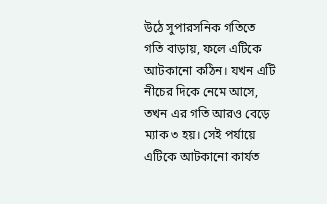উঠে সুপারসনিক গতিতে গতি বাড়ায়, ফলে এটিকে আটকানো কঠিন। যখন এটি নীচের দিকে নেমে আসে, তখন এর গতি আরও বেড়ে ম্যাক ৩ হয়। সেই পর্যায়ে এটিকে আটকানো কার্যত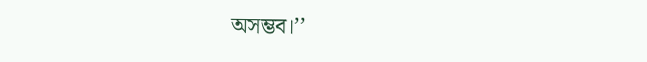অসম্ভব।’’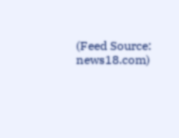(Feed Source: news18.com)